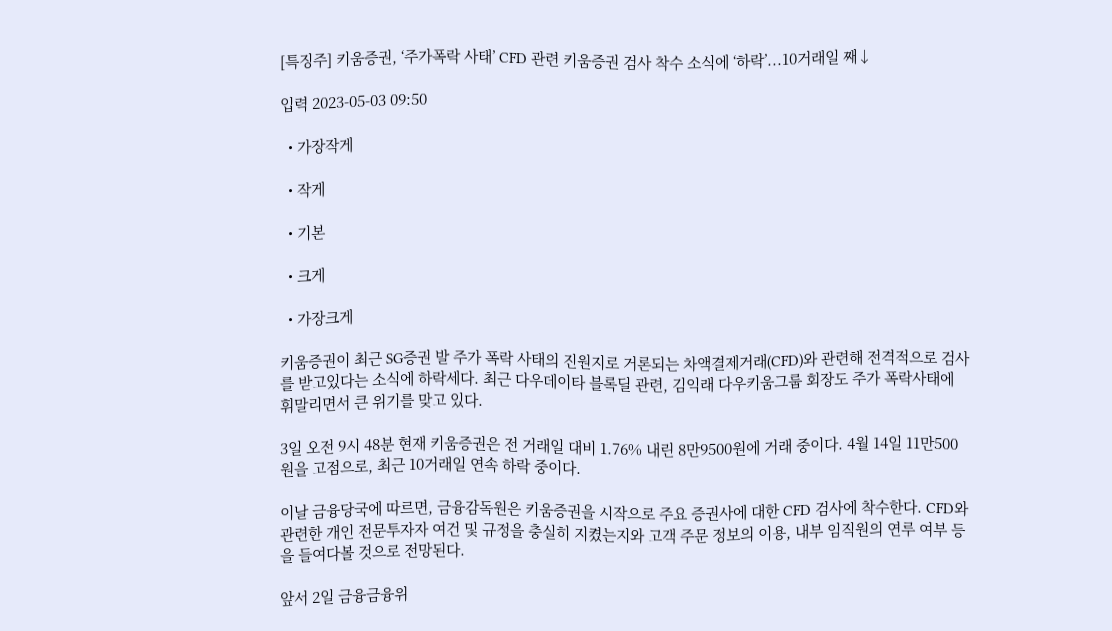[특징주] 키움증권, ‘주가폭락 사태’ CFD 관련 키움증권 검사 착수 소식에 ‘하락’...10거래일 째↓

입력 2023-05-03 09:50

  • 가장작게

  • 작게

  • 기본

  • 크게

  • 가장크게

키움증권이 최근 SG증권 발 주가 폭락 사태의 진원지로 거론되는 차액결제거래(CFD)와 관련해 전격적으로 검사를 받고있다는 소식에 하락세다. 최근 다우데이타 블록딜 관련, 김익래 다우키움그룹 회장도 주가 폭락사태에 휘말리면서 큰 위기를 맞고 있다.

3일 오전 9시 48분 현재 키움증권은 전 거래일 대비 1.76% 내린 8만9500원에 거래 중이다. 4월 14일 11만500원을 고점으로, 최근 10거래일 연속 하락 중이다.

이날 금융당국에 따르면, 금융감독원은 키움증권을 시작으로 주요 증권사에 대한 CFD 검사에 착수한다. CFD와 관련한 개인 전문투자자 여건 및 규정을 충실히 지켰는지와 고객 주문 정보의 이용, 내부 임직원의 연루 여부 등을 들여다볼 것으로 전망된다.

앞서 2일 금융금융위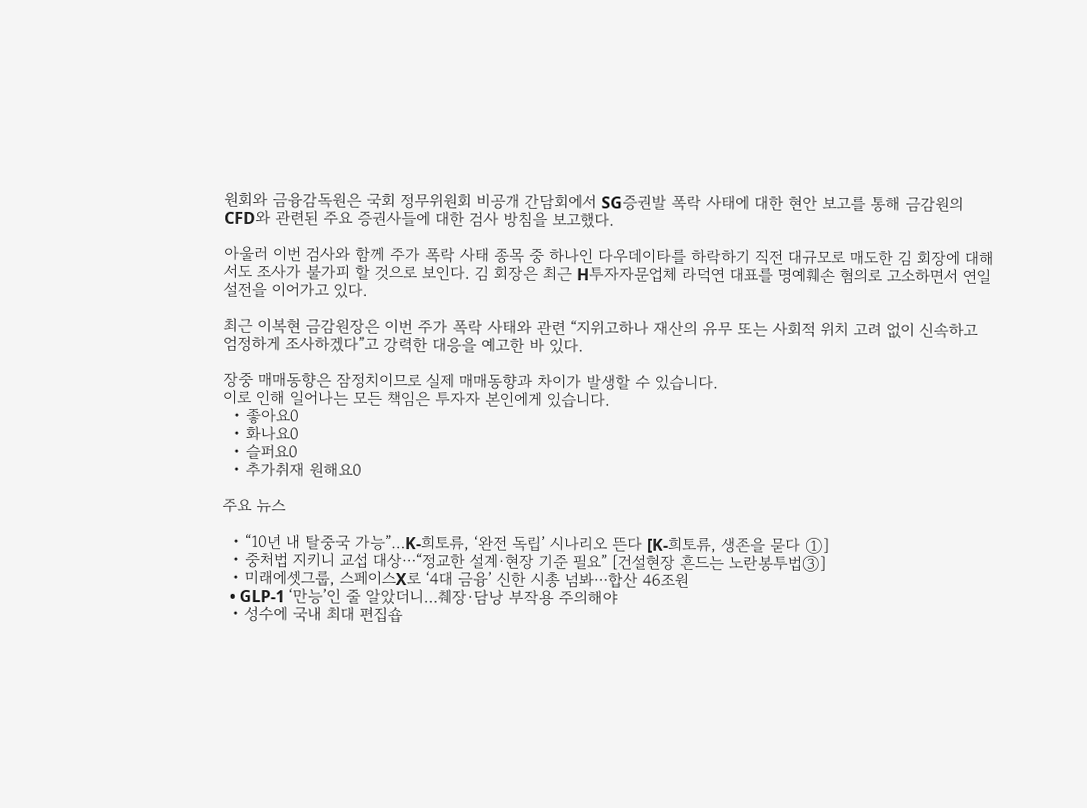원회와 금융감독원은 국회 정무위원회 비공개 간담회에서 SG증권발 폭락 사태에 대한 현안 보고를 통해 금감원의 CFD와 관련된 주요 증권사들에 대한 검사 방침을 보고했다.

아울러 이번 검사와 함께 주가 폭락 사태 종목 중 하나인 다우데이타를 하락하기 직전 대규모로 매도한 김 회장에 대해서도 조사가 불가피 할 것으로 보인다. 김 회장은 최근 H투자자문업체 라덕연 대표를 명예훼손 혐의로 고소하면서 연일 설전을 이어가고 있다.

최근 이복현 금감원장은 이번 주가 폭락 사태와 관련 “지위고하나 재산의 유무 또는 사회적 위치 고려 없이 신속하고 엄정하게 조사하겠다”고 강력한 대응을 예고한 바 있다.

장중 매매동향은 잠정치이므로 실제 매매동향과 차이가 발생할 수 있습니다.
이로 인해 일어나는 모든 책임은 투자자 본인에게 있습니다.
  • 좋아요0
  • 화나요0
  • 슬퍼요0
  • 추가취재 원해요0

주요 뉴스

  • “10년 내 탈중국 가능”…K-희토류, ‘완전 독립’ 시나리오 뜬다 [K-희토류, 생존을 묻다 ①]
  • 중처법 지키니 교섭 대상⋯“정교한 설계·현장 기준 필요” [건설현장 흔드는 노란봉투법③]
  • 미래에셋그룹, 스페이스X로 ‘4대 금융’ 신한 시총 넘봐⋯합산 46조원
  • GLP-1 ‘만능’인 줄 알았더니…췌장·담낭 부작용 주의해야
  • 성수에 국내 최대 편집숍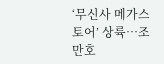‘무신사 메가스토어’ 상륙…조만호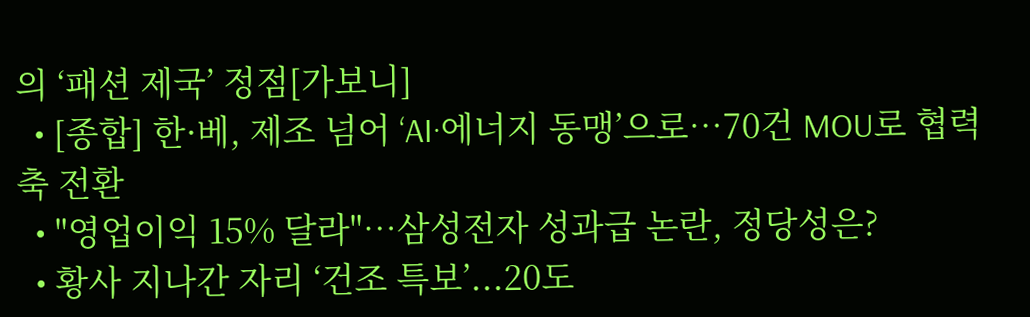의 ‘패션 제국’ 정점[가보니]
  • [종합] 한·베, 제조 넘어 ‘AI·에너지 동맹’으로…70건 MOU로 협력 축 전환
  • "영업이익 15% 달라"…삼성전자 성과급 논란, 정당성은?
  • 황사 지나간 자리 ‘건조 특보’...20도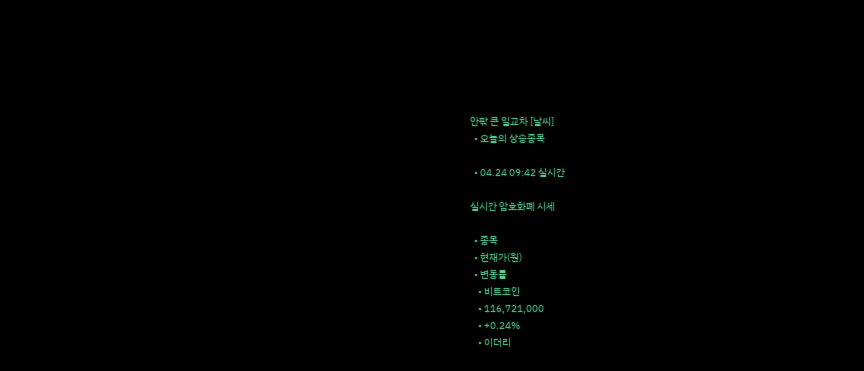안팎 큰 일교차 [날씨]
  • 오늘의 상승종목

  • 04.24 09:42 실시간

실시간 암호화폐 시세

  • 종목
  • 현재가(원)
  • 변동률
    • 비트코인
    • 116,721,000
    • +0.24%
    • 이더리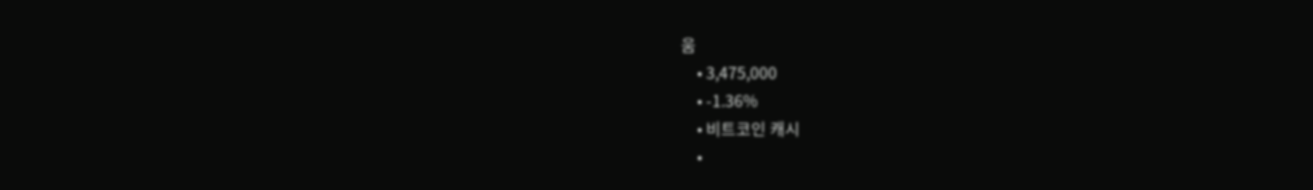움
    • 3,475,000
    • -1.36%
    • 비트코인 캐시
    •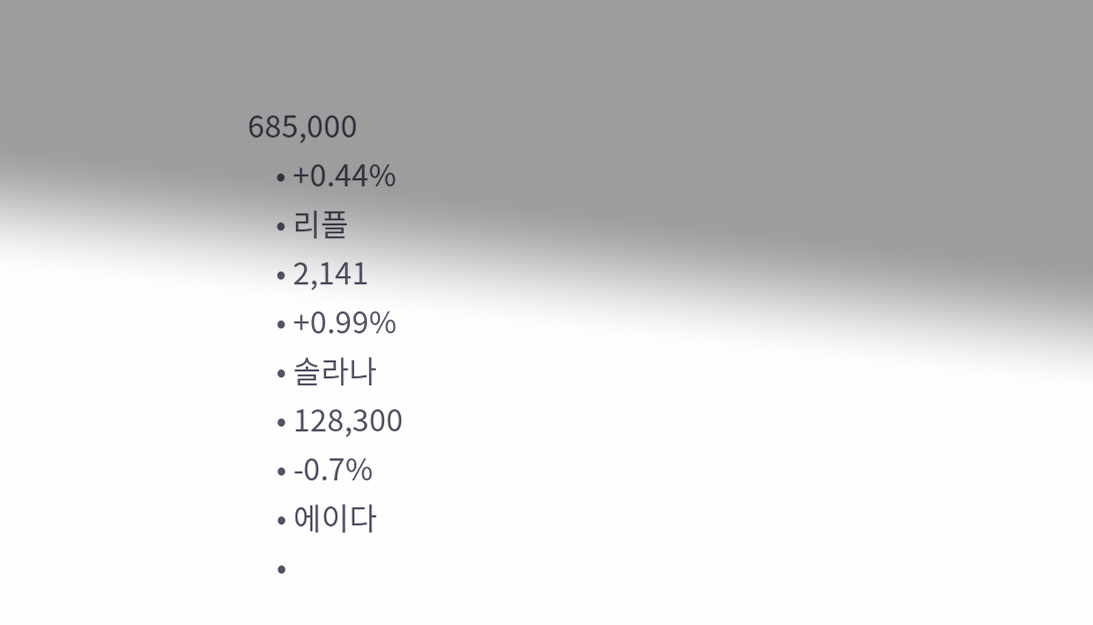685,000
    • +0.44%
    • 리플
    • 2,141
    • +0.99%
    • 솔라나
    • 128,300
    • -0.7%
    • 에이다
    •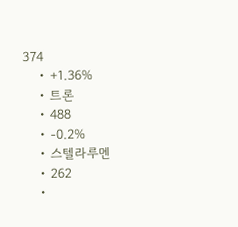374
    • +1.36%
    • 트론
    • 488
    • -0.2%
    • 스텔라루멘
    • 262
    •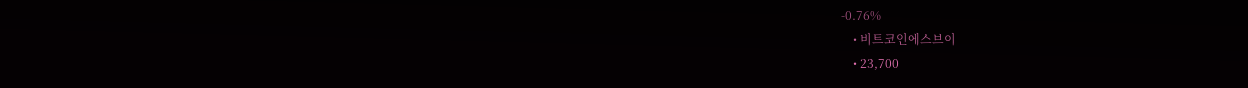-0.76%
    • 비트코인에스브이
    • 23,700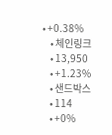• +0.38%
    • 체인링크
    • 13,950
    • +1.23%
    • 샌드박스
    • 114
    • +0%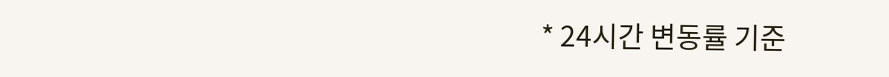* 24시간 변동률 기준